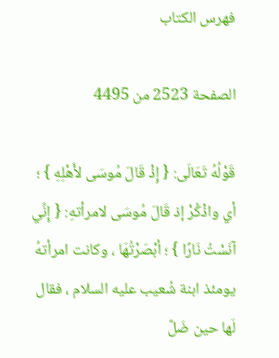فهرس الكتاب

الصفحة 2523 من 4495

قَوْلُهُ تَعَالَى: { إِذْ قَالَ مُوسَى لأَهْلِهِ } ؛ أي واذْكُرْ إذ قَالَ مُوسَى لامرأتهِ: { إِنِّي آنَسْتُ نَارًا } ؛ أبْصَرْتُهَا ، وكانت امرأتهُ يومئذ ابنة شُعيب عليه السلام ، فقال لَها حين ضَلَّ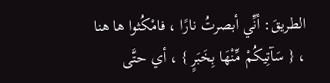الطريقَ: أنِّي أبصرتُ نارًا ، فامْكُثوا ها هنا ، { سَآتِيكُمْ مِّنْهَا بِخَبَرٍ } ، أي حتَّى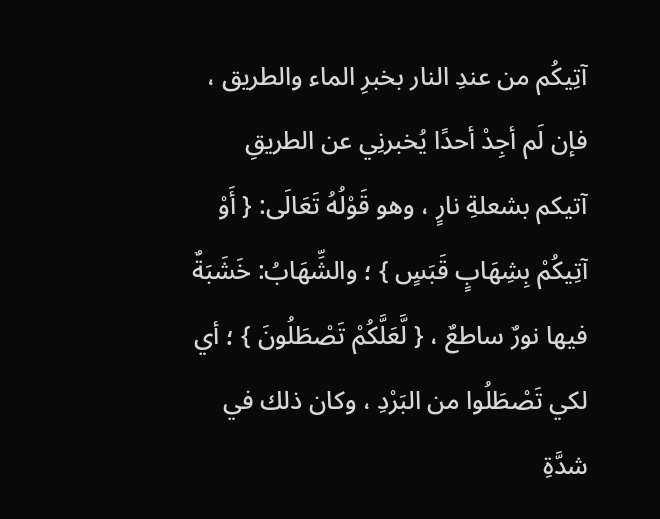آتِيكُم من عندِ النار بخبرِ الماء والطريق ، فإن لَم أجِدْ أحدًا يُخبرنِي عن الطريقِ آتيكم بشعلةِ نارٍ ، وهو قَوْلُهُ تَعَالَى: { أَوْ آتِيكُمْ بِشِهَابٍ قَبَسٍ } ؛ والشِّهَابُ: خَشَبَةٌ فيها نورٌ ساطعٌ ، { لَّعَلَّكُمْ تَصْطَلُونَ } ؛ أي لكي تَصْطَلُوا من البَرْدِ ، وكان ذلك في شدَّةِ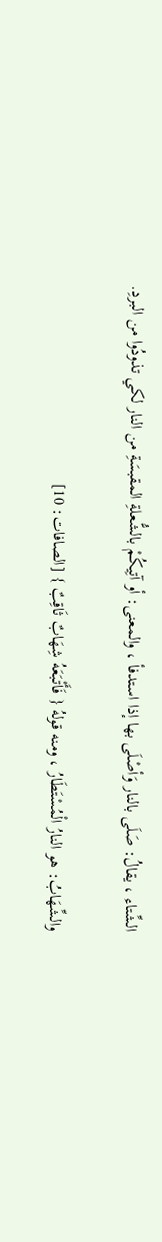الشِّتاء ، يقالُ: صَلَى بالنار وَأصْلَى بها إذا استدفأ ، والمعنى: أو آتِيكُمْ بالشُّعلةِ المقبسَةِ من النار لكي تذودُوا من البردِ.

والشِّهَابُ: هو النارُ الْمُسْتَطَارُ ، ومنه قولهُ { فَأَتْبَعَهُ شِهَابٌ ثَاقِبٌ } [الصافات: 10]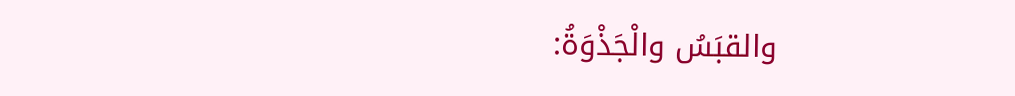والقبَسُ والْجَذْوَةُ: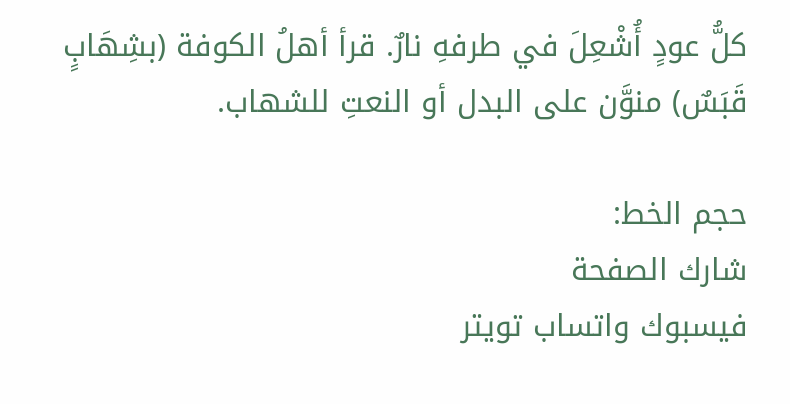كلُّ عودٍ أُشْعِلَ في طرفهِ نارٌ. قرأ أهلُ الكوفة (بشِهَابٍ قَبَسٌ) منوَّن على البدل أو النعتِ للشهاب.

حجم الخط:
شارك الصفحة
فيسبوك واتساب تويتر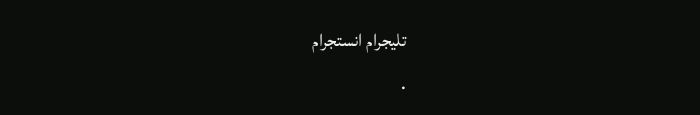تليجرام انستجرام
.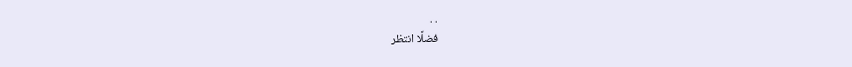. .
فضلًا انتظر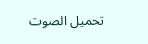تحميل الصوت